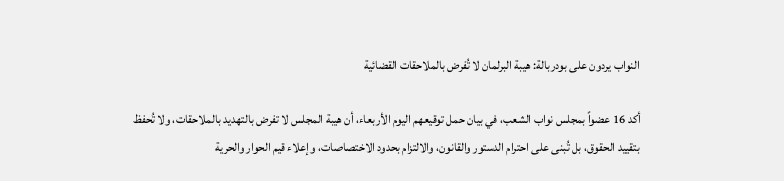النواب يردون على بودربالة: هيبة البرلمان لا تُفرض بالملاحقات القضائية

أكد 16 عضواً بمجلس نواب الشعب، في بيان حمل توقيعهم اليوم الأربعاء، أن هيبة المجلس لا تفرض بالتهديد بالملاحقات، ولا تُحفظ بتقييد الحقوق، بل تُبنى على احترام الدستور والقانون، والالتزام بحدود الاختصاصات، وإعلاء قيم الحوار والحرية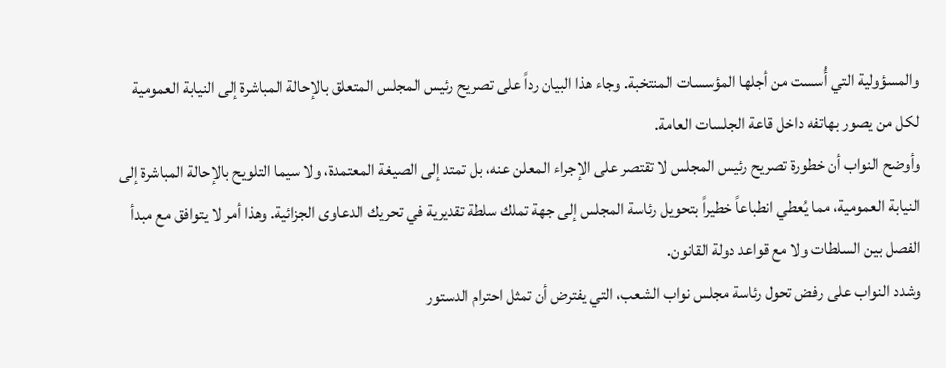والمسؤولية التي أُسست من أجلها المؤسسات المنتخبة. وجاء هذا البيان رداً على تصريح رئيس المجلس المتعلق بالإحالة المباشرة إلى النيابة العمومية لكل من يصور بهاتفه داخل قاعة الجلسات العامة.
وأوضح النواب أن خطورة تصريح رئيس المجلس لا تقتصر على الإجراء المعلن عنه، بل تمتد إلى الصيغة المعتمدة، ولا سيما التلويح بالإحالة المباشرة إلى النيابة العمومية، مما يُعطي انطباعاً خطيراً بتحويل رئاسة المجلس إلى جهة تملك سلطة تقديرية في تحريك الدعاوى الجزائية. وهذا أمر لا يتوافق مع مبدأ الفصل بين السلطات ولا مع قواعد دولة القانون.
وشدد النواب على رفض تحول رئاسة مجلس نواب الشعب، التي يفترض أن تمثل احترام الدستور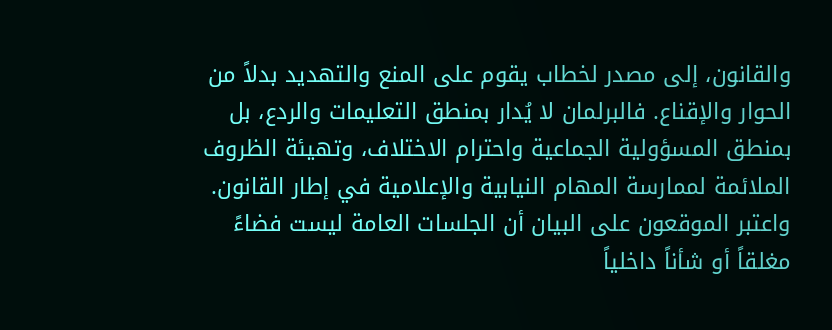والقانون، إلى مصدر لخطاب يقوم على المنع والتهديد بدلاً من الحوار والإقناع. فالبرلمان لا يُدار بمنطق التعليمات والردع، بل بمنطق المسؤولية الجماعية واحترام الاختلاف، وتهيئة الظروف الملائمة لممارسة المهام النيابية والإعلامية في إطار القانون.
واعتبر الموقعون على البيان أن الجلسات العامة ليست فضاءً مغلقاً أو شأناً داخلياً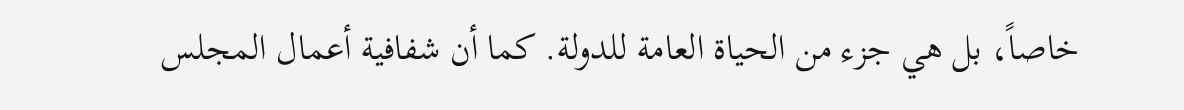خاصاً، بل هي جزء من الحياة العامة للدولة. كما أن شفافية أعمال المجلس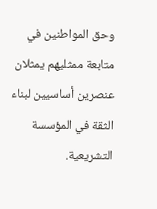وحق المواطنين في متابعة ممثليهم يمثلان عنصرين أساسيين لبناء الثقة في المؤسسة التشريعية.